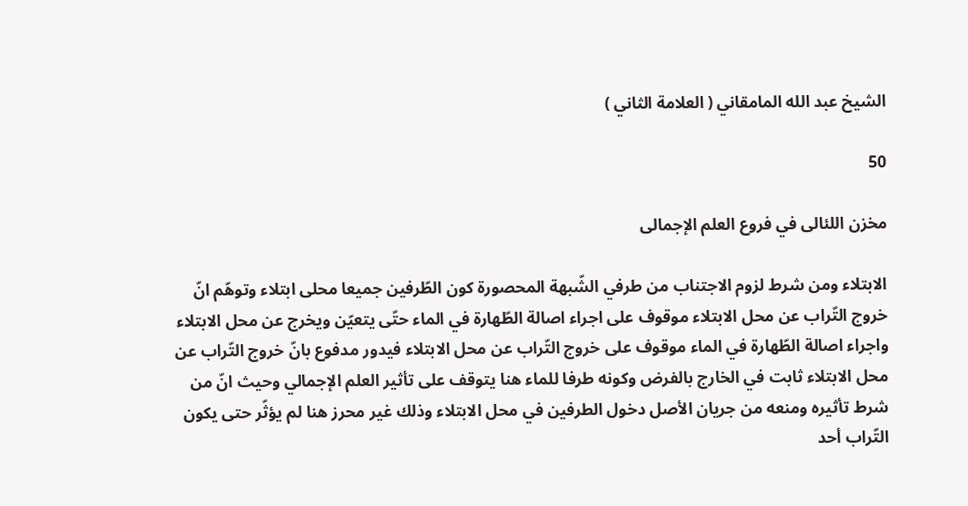الشيخ عبد الله المامقاني ( العلامة الثاني )

50

مخزن اللئالى في فروع العلم الإجمالى

الابتلاء ومن شرط لزوم الاجتناب من طرفي الشّبهة المحصورة كون الطّرفين جميعا محلى ابتلاء وتوهّم انّ خروج التّراب عن محل الابتلاء موقوف على اجراء اصالة الطّهارة في الماء حتّى يتعيّن ويخرج عن محل الابتلاء واجراء اصالة الطّهارة في الماء موقوف على خروج التّراب عن محل الابتلاء فيدور مدفوع بانّ خروج التّراب عن محل الابتلاء ثابت في الخارج بالفرض وكونه طرفا للماء هنا يتوقف على تأثير العلم الإجمالي وحيث انّ من شرط تأثيره ومنعه من جريان الأصل دخول الطرفين في محل الابتلاء وذلك غير محرز هنا لم يؤثّر حتى يكون التّراب أحد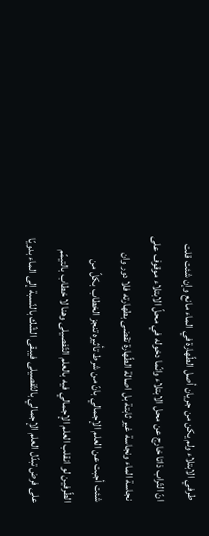طرفي الابتلاء ولم يكن من جريان أصل الطّهارة في الماء مانع وإن شئت قلت انّ التّراب ذاتا خارج عن محل الابتلاء وانّما دخوله في محلّ الابتلاء موقوف على نجاسة الماء ونجاسة غير ثابتة بل اصالة الطّهارة تقضى بطهارته فلا دور وان شئت أجبت عن العلم الإجمالي بانّ من شرط تأثيره تنجز الخطاب بكلّ من الطّرفين لو انقلب العلم الإجمالي فيه بالعلم التّفصيلى وهنا لا خطاب بالتيمّم على فرض تبدّل العلم الإجمالي بالتّفصيلى فيبقى الشّك بالنّسبة إلى الماء بدويّا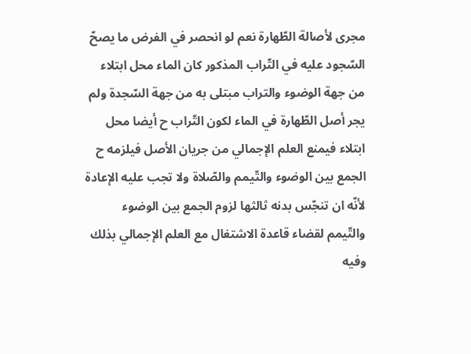مجرى لأصالة الطّهارة نعم لو انحصر في الفرض ما يصحّ السّجود عليه في التّراب المذكور كان الماء محل ابتلاء من جهة الوضوء والتراب مبتلى به من جهة السّجدة ولم يجر أصل الطّهارة في الماء لكون التّراب ح أيضا محل ابتلاء فيمنع العلم الإجمالي من جريان الأصل فيلزمه ح الجمع بين الوضوء والتّيمم والصّلاة ولا تجب عليه الإعادة لأنّه ان تنجّس بدنه ثالثها لزوم الجمع بين الوضوء والتّيمم لقضاء قاعدة الاشتغال مع العلم الإجمالي بذلك وفيه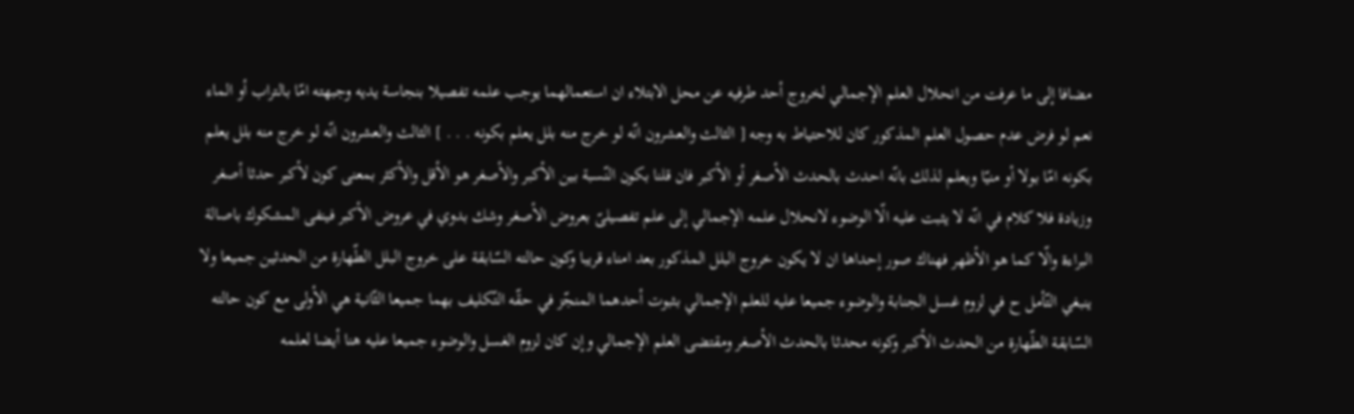مضافا إلى ما عرفت من انحلال العلم الإجمالي لخروج أحد طرفيه عن محل الابتلاء ان استعمالهما يوجب علمه تفصيلا بنجاسة يديه وجبهته امّا بالتراب أو الماء نعم لو فرض عدم حصول العلم المذكور كان للاحتياط به وجه [ الثالث والعشرون انّه لو خرج منه بلل يعلم بكونه . . . ] الثالث والعشرون انّه لو خرج منه بلل يعلم بكونه امّا بولا أو منيّا ويعلم لذلك بانّه احدث بالحدث الأصغر أو الأكبر فان قلنا بكون النّسبة بين الأكبر والأصغر هو الأقل والأكثر بمعنى كون لأكبر حدثا أصغر وزيادة فلا كلام في انّه لا يثبت عليه الّا الوضوء لانحلال علمه الإجمالي إلى علم تفصيلىّ بعروض الأصغر وشك بدوي في عروض الأكبر فينفى المشكوك باصالة البراءة والّا كما هو الأظهر فهناك صور إحداها ان لا يكون خروج البلل المذكور بعد امناء قريبا وكون حالته السّابقة على خروج البلل الطّهارة من الحدثين جميعا ولا ينبغي التّأمل ح في لزوم غسل الجنابة والوضوء جميعا عليه للعلم الإجمالي بثبوت أحدهما المنجّز في حقّه التّكليف بهما جميعا الثّانية هي الأولى مع كون حالته السّابقة الطّهارة من الحدث الأكبر وكونه محدثا بالحدث الأصغر ومقتضى العلم الإجمالي وإن كان لزوم الغسل والوضوء جميعا عليه هنا أيضا لعلمه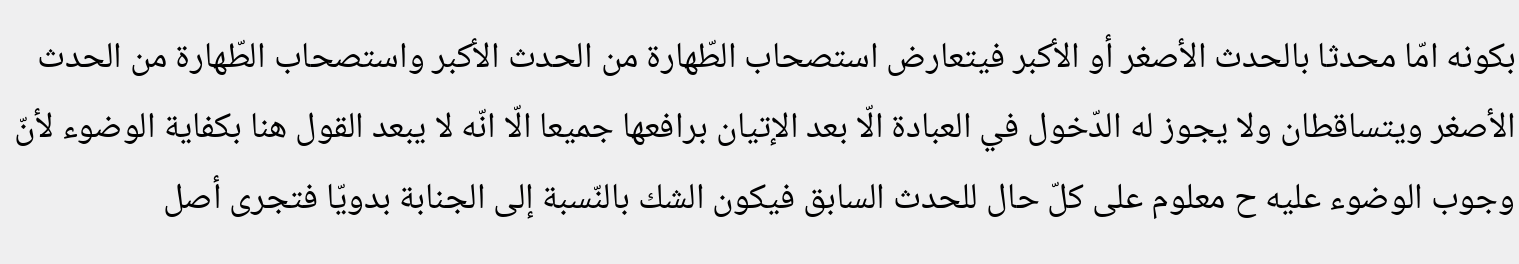بكونه امّا محدثا بالحدث الأصغر أو الأكبر فيتعارض استصحاب الطّهارة من الحدث الأكبر واستصحاب الطّهارة من الحدث الأصغر ويتساقطان ولا يجوز له الدّخول في العبادة الّا بعد الإتيان برافعها جميعا الّا انّه لا يبعد القول هنا بكفاية الوضوء لأنّ وجوب الوضوء عليه ح معلوم على كلّ حال للحدث السابق فيكون الشك بالنّسبة إلى الجنابة بدويّا فتجرى أصل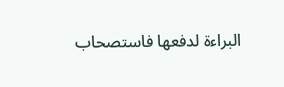البراءة لدفعها فاستصحاب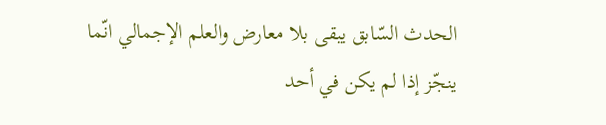الحدث السّابق يبقى بلا معارض والعلم الإجمالي انّما ينجّز إذا لم يكن في أحد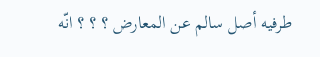طرفيه أصل سالم عن المعارض ؟ ؟ ؟ انّه